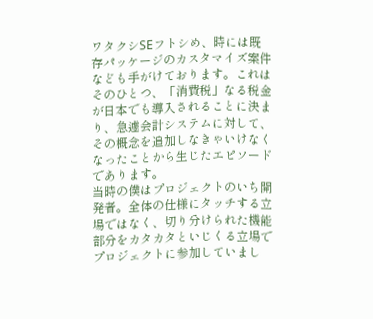ワタクシSEフトシめ、時には既存パッケージのカスタマイズ案件なども手がけております。これはそのひとつ、「消費税」なる税金が日本でも導入されることに決まり、急遽会計システムに対して、その概念を追加しなきゃいけなくなったことから生じたエピソードであります。
当時の僕はプロジェクトのいち開発者。全体の仕様にタッチする立場ではなく、切り分けられた機能部分をカタカタといじくる立場でプロジェクトに参加していまし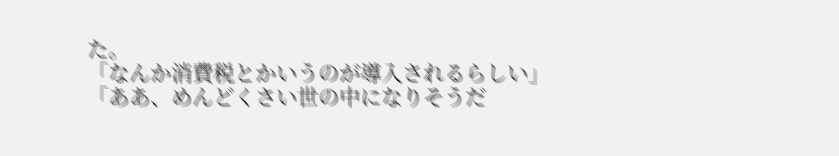た。
「なんか消費税とかいうのが導入されるらしい」
「ああ、めんどくさい世の中になりそうだ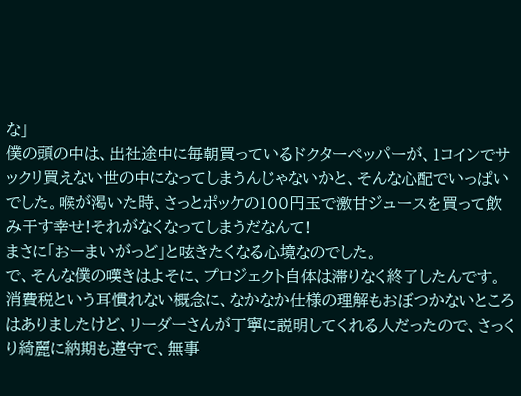な」
僕の頭の中は、出社途中に毎朝買っているドクターペッパーが、1コインでサックリ買えない世の中になってしまうんじゃないかと、そんな心配でいっぱいでした。喉が渇いた時、さっとポッケの100円玉で激甘ジュースを買って飲み干す幸せ!それがなくなってしまうだなんて!
まさに「おーまいがっど」と呟きたくなる心境なのでした。
で、そんな僕の嘆きはよそに、プロジェクト自体は滞りなく終了したんです。消費税という耳慣れない概念に、なかなか仕様の理解もおぼつかないところはありましたけど、リーダーさんが丁寧に説明してくれる人だったので、さっくり綺麗に納期も遵守で、無事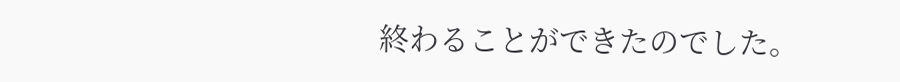終わることができたのでした。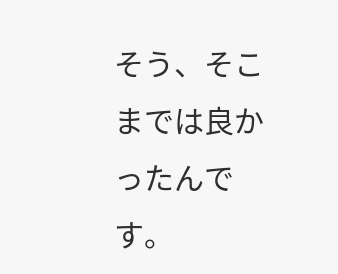そう、そこまでは良かったんです。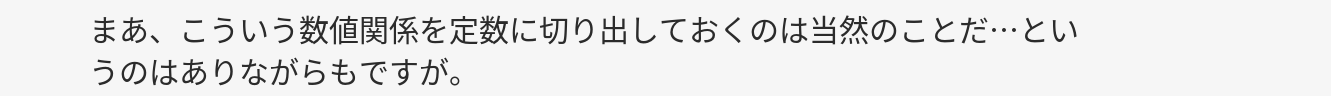まあ、こういう数値関係を定数に切り出しておくのは当然のことだ…というのはありながらもですが。